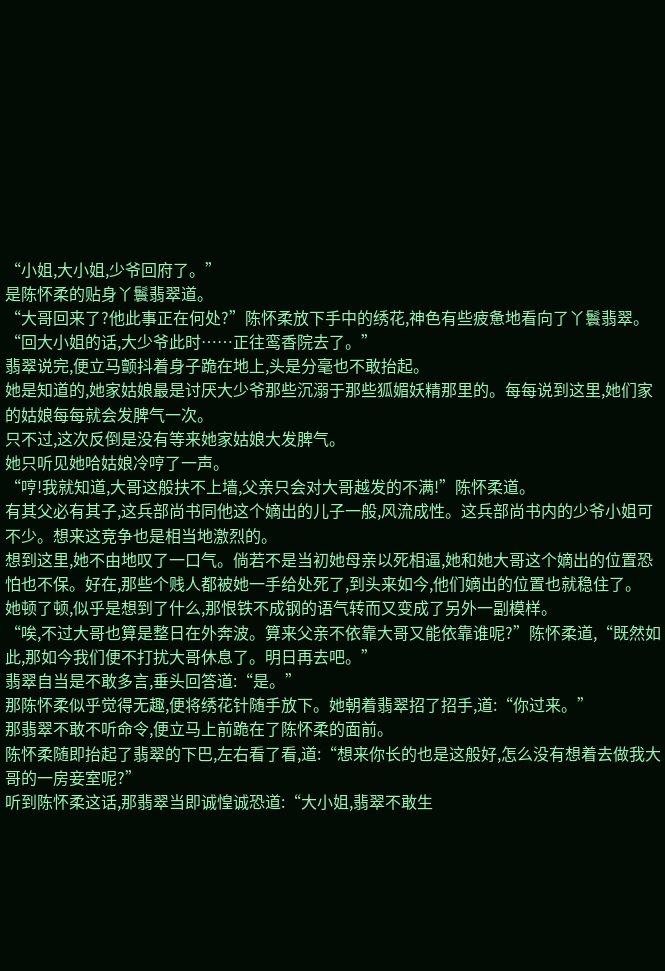“小姐,大小姐,少爷回府了。”
是陈怀柔的贴身丫鬟翡翠道。
“大哥回来了?他此事正在何处?”陈怀柔放下手中的绣花,神色有些疲惫地看向了丫鬟翡翠。
“回大小姐的话,大少爷此时……正往鸾香院去了。”
翡翠说完,便立马颤抖着身子跪在地上,头是分毫也不敢抬起。
她是知道的,她家姑娘最是讨厌大少爷那些沉溺于那些狐媚妖精那里的。每每说到这里,她们家的姑娘每每就会发脾气一次。
只不过,这次反倒是没有等来她家姑娘大发脾气。
她只听见她哈姑娘冷哼了一声。
“哼!我就知道,大哥这般扶不上墙,父亲只会对大哥越发的不满!”陈怀柔道。
有其父必有其子,这兵部尚书同他这个嫡出的儿子一般,风流成性。这兵部尚书内的少爷小姐可不少。想来这竞争也是相当地激烈的。
想到这里,她不由地叹了一口气。倘若不是当初她母亲以死相逼,她和她大哥这个嫡出的位置恐怕也不保。好在,那些个贱人都被她一手给处死了,到头来如今,他们嫡出的位置也就稳住了。
她顿了顿,似乎是想到了什么,那恨铁不成钢的语气转而又变成了另外一副模样。
“唉,不过大哥也算是整日在外奔波。算来父亲不依靠大哥又能依靠谁呢?”陈怀柔道,“既然如此,那如今我们便不打扰大哥休息了。明日再去吧。”
翡翠自当是不敢多言,垂头回答道:“是。”
那陈怀柔似乎觉得无趣,便将绣花针随手放下。她朝着翡翠招了招手,道:“你过来。”
那翡翠不敢不听命令,便立马上前跪在了陈怀柔的面前。
陈怀柔随即抬起了翡翠的下巴,左右看了看,道:“想来你长的也是这般好,怎么没有想着去做我大哥的一房妾室呢?”
听到陈怀柔这话,那翡翠当即诚惶诚恐道:“大小姐,翡翠不敢生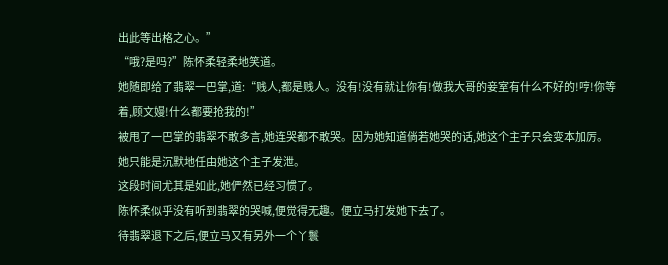出此等出格之心。”
“哦?是吗?”陈怀柔轻柔地笑道。
她随即给了翡翠一巴掌,道:“贱人,都是贱人。没有!没有就让你有!做我大哥的妾室有什么不好的!哼!你等着,顾文嫚!什么都要抢我的!”
被甩了一巴掌的翡翠不敢多言,她连哭都不敢哭。因为她知道倘若她哭的话,她这个主子只会变本加厉。她只能是沉默地任由她这个主子发泄。
这段时间尤其是如此,她俨然已经习惯了。
陈怀柔似乎没有听到翡翠的哭喊,便觉得无趣。便立马打发她下去了。
待翡翠退下之后,便立马又有另外一个丫鬟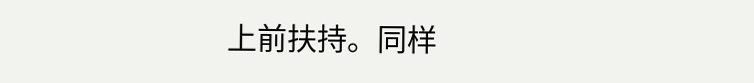上前扶持。同样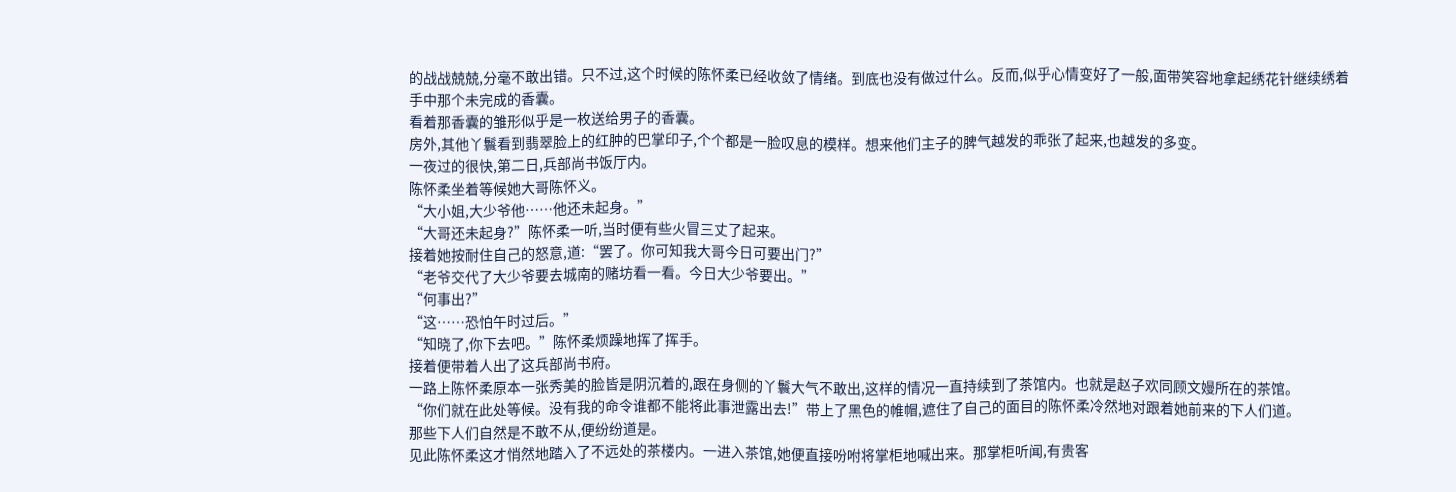的战战兢兢,分毫不敢出错。只不过,这个时候的陈怀柔已经收敛了情绪。到底也没有做过什么。反而,似乎心情变好了一般,面带笑容地拿起绣花针继续绣着手中那个未完成的香囊。
看着那香囊的雏形似乎是一枚送给男子的香囊。
房外,其他丫鬟看到翡翠脸上的红肿的巴掌印子,个个都是一脸叹息的模样。想来他们主子的脾气越发的乖张了起来,也越发的多变。
一夜过的很快,第二日,兵部尚书饭厅内。
陈怀柔坐着等候她大哥陈怀义。
“大小姐,大少爷他……他还未起身。”
“大哥还未起身?”陈怀柔一听,当时便有些火冒三丈了起来。
接着她按耐住自己的怒意,道:“罢了。你可知我大哥今日可要出门?”
“老爷交代了大少爷要去城南的赌坊看一看。今日大少爷要出。”
“何事出?”
“这……恐怕午时过后。”
“知晓了,你下去吧。”陈怀柔烦躁地挥了挥手。
接着便带着人出了这兵部尚书府。
一路上陈怀柔原本一张秀美的脸皆是阴沉着的,跟在身侧的丫鬟大气不敢出,这样的情况一直持续到了茶馆内。也就是赵子欢同顾文嫚所在的茶馆。
“你们就在此处等候。没有我的命令谁都不能将此事泄露出去!”带上了黑色的帷帽,遮住了自己的面目的陈怀柔冷然地对跟着她前来的下人们道。
那些下人们自然是不敢不从,便纷纷道是。
见此陈怀柔这才悄然地踏入了不远处的茶楼内。一进入茶馆,她便直接吩咐将掌柜地喊出来。那掌柜听闻,有贵客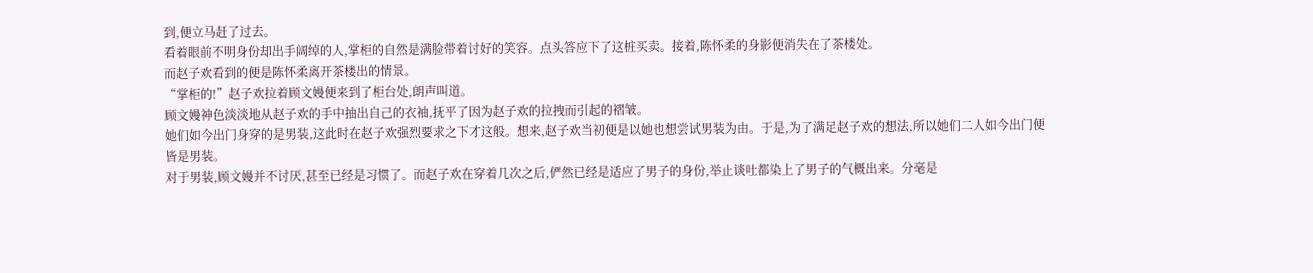到,便立马赶了过去。
看着眼前不明身份却出手阔绰的人,掌柜的自然是满脸带着讨好的笑容。点头答应下了这桩买卖。接着,陈怀柔的身影便消失在了茶楼处。
而赵子欢看到的便是陈怀柔离开茶楼出的情景。
“掌柜的!”赵子欢拉着顾文嫚便来到了柜台处,朗声叫道。
顾文嫚神色淡淡地从赵子欢的手中抽出自己的衣袖,抚平了因为赵子欢的拉拽而引起的褶皱。
她们如今出门身穿的是男装,这此时在赵子欢强烈要求之下才这般。想来,赵子欢当初便是以她也想尝试男装为由。于是,为了满足赵子欢的想法,所以她们二人如今出门便皆是男装。
对于男装,顾文嫚并不讨厌,甚至已经是习惯了。而赵子欢在穿着几次之后,俨然已经是适应了男子的身份,举止谈吐都染上了男子的气概出来。分毫是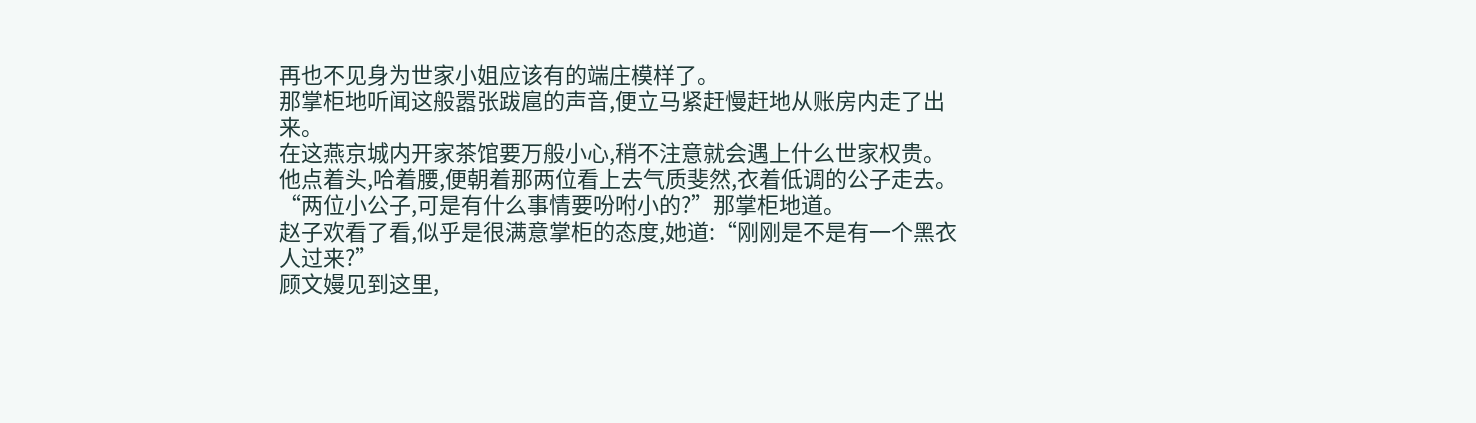再也不见身为世家小姐应该有的端庄模样了。
那掌柜地听闻这般嚣张跋扈的声音,便立马紧赶慢赶地从账房内走了出来。
在这燕京城内开家茶馆要万般小心,稍不注意就会遇上什么世家权贵。
他点着头,哈着腰,便朝着那两位看上去气质斐然,衣着低调的公子走去。
“两位小公子,可是有什么事情要吩咐小的?”那掌柜地道。
赵子欢看了看,似乎是很满意掌柜的态度,她道:“刚刚是不是有一个黑衣人过来?”
顾文嫚见到这里,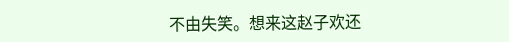不由失笑。想来这赵子欢还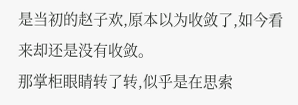是当初的赵子欢,原本以为收敛了,如今看来却还是没有收敛。
那掌柜眼睛转了转,似乎是在思索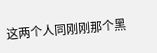这两个人同刚刚那个黑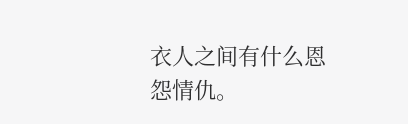衣人之间有什么恩怨情仇。